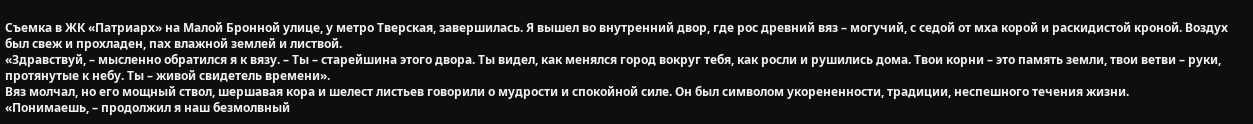Съемка в ЖК «Патриарх» на Малой Бронной улице, у метро Тверская, завершилась. Я вышел во внутренний двор, где рос древний вяз – могучий, с седой от мха корой и раскидистой кроной. Воздух был свеж и прохладен, пах влажной землей и листвой.
«Здравствуй, – мысленно обратился я к вязу. – Ты – старейшина этого двора. Ты видел, как менялся город вокруг тебя, как росли и рушились дома. Твои корни – это память земли, твои ветви – руки, протянутые к небу. Ты – живой свидетель времени».
Вяз молчал, но его мощный ствол, шершавая кора и шелест листьев говорили о мудрости и спокойной силе. Он был символом укорененности, традиции, неспешного течения жизни.
«Понимаешь, – продолжил я наш безмолвный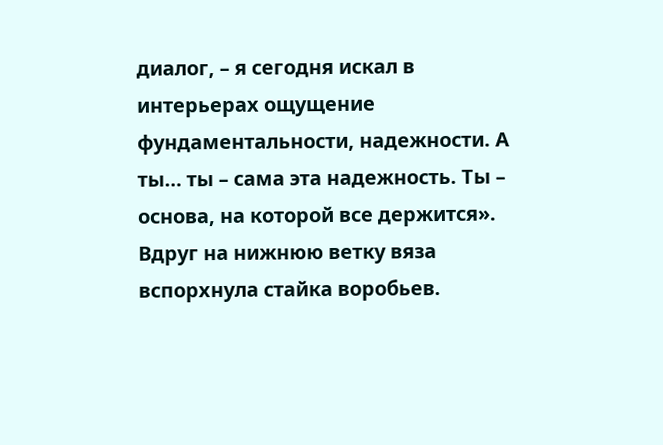диалог, – я сегодня искал в интерьерах ощущение фундаментальности, надежности. А ты… ты – сама эта надежность. Ты – основа, на которой все держится».
Вдруг на нижнюю ветку вяза вспорхнула стайка воробьев.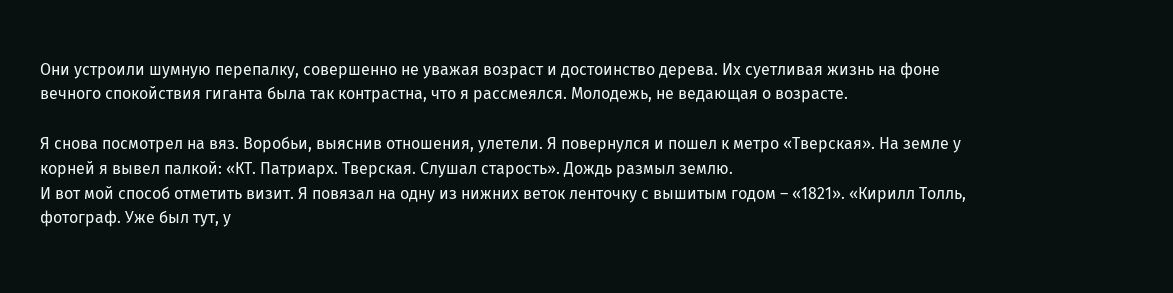Они устроили шумную перепалку, совершенно не уважая возраст и достоинство дерева. Их суетливая жизнь на фоне вечного спокойствия гиганта была так контрастна, что я рассмеялся. Молодежь, не ведающая о возрасте.

Я снова посмотрел на вяз. Воробьи, выяснив отношения, улетели. Я повернулся и пошел к метро «Тверская». На земле у корней я вывел палкой: «КТ. Патриарх. Тверская. Слушал старость». Дождь размыл землю.
И вот мой способ отметить визит. Я повязал на одну из нижних веток ленточку с вышитым годом – «1821». «Кирилл Толль, фотограф. Уже был тут, у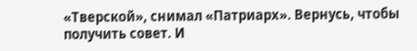«Тверской», снимал «Патриарх». Вернусь, чтобы получить совет. И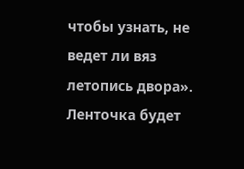чтобы узнать, не ведет ли вяз летопись двора». Ленточка будет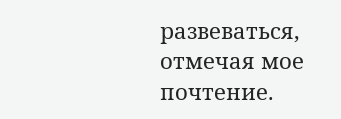развеваться, отмечая мое почтение.